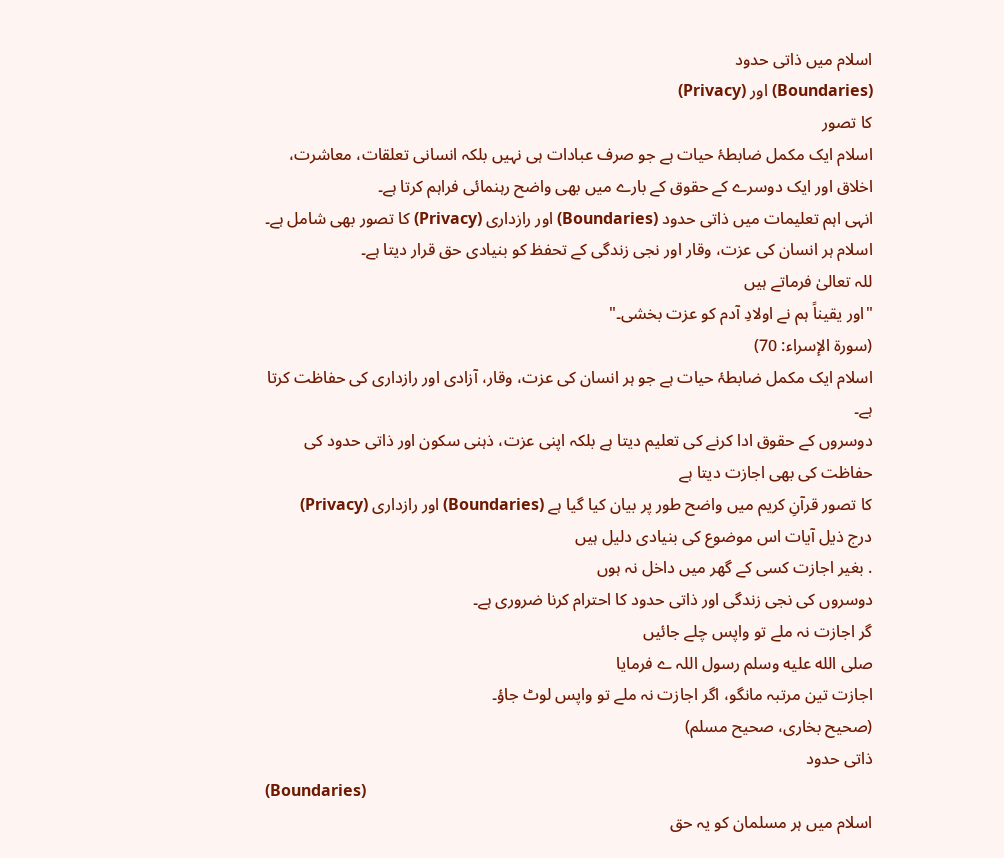اسلام میں ذاتی حدود
(Boundaries) اور (Privacy)
کا تصور
اسلام ایک مکمل ضابطۂ حیات ہے جو صرف عبادات ہی نہیں بلکہ انسانی تعلقات، معاشرت، اخلاق اور ایک دوسرے کے حقوق کے بارے میں بھی واضح رہنمائی فراہم کرتا ہے۔
انہی اہم تعلیمات میں ذاتی حدود (Boundaries) اور رازداری (Privacy) کا تصور بھی شامل ہے۔ اسلام ہر انسان کی عزت، وقار اور نجی زندگی کے تحفظ کو بنیادی حق قرار دیتا ہے۔
للہ تعالیٰ فرماتے ہیں
"اور یقیناً ہم نے اولادِ آدم کو عزت بخشی۔"
(سورۃ الإسراء: 70)
اسلام ایک مکمل ضابطۂ حیات ہے جو ہر انسان کی عزت، وقار، آزادی اور رازداری کی حفاظت کرتا ہے۔
دوسروں کے حقوق ادا کرنے کی تعلیم دیتا ہے بلکہ اپنی عزت، ذہنی سکون اور ذاتی حدود کی حفاظت کی بھی اجازت دیتا ہے
کا تصور قرآنِ کریم میں واضح طور پر بیان کیا گیا ہے (Boundaries) اور رازداری (Privacy)
درج ذیل آیات اس موضوع کی بنیادی دلیل ہیں
. بغیر اجازت کسی کے گھر میں داخل نہ ہوں
دوسروں کی نجی زندگی اور ذاتی حدود کا احترام کرنا ضروری ہے۔
گر اجازت نہ ملے تو واپس چلے جائیں
صلى الله عليه وسلم رسول اللہ ے فرمایا
اجازت تین مرتبہ مانگو، اگر اجازت نہ ملے تو واپس لوٹ جاؤ۔
(صحیح بخاری، صحیح مسلم)
ذاتی حدود
(Boundaries)
اسلام میں ہر مسلمان کو یہ حق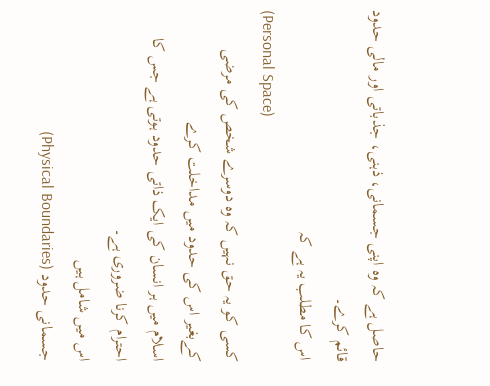حاصل ہے کہ وہ اپنی جسمانی، ذہنی، جذباتی اور مالی حدود قائم کرے۔
اس کا مطلب یہ ہے کہ
(Personal Space)
کسی کو یہ حق نہیں کہ وہ دوسرے شخص کی مرضی کےبغیر اس کی حدود میں مداخلت کرے
اسلام میں ہر انسان کی ایک ذاتی حدود ہوتی ہے جس کا احترام کرنا ضروری ہے۔
اس میں شامل ہیں
جسمانی حدود (Physical Boundaries)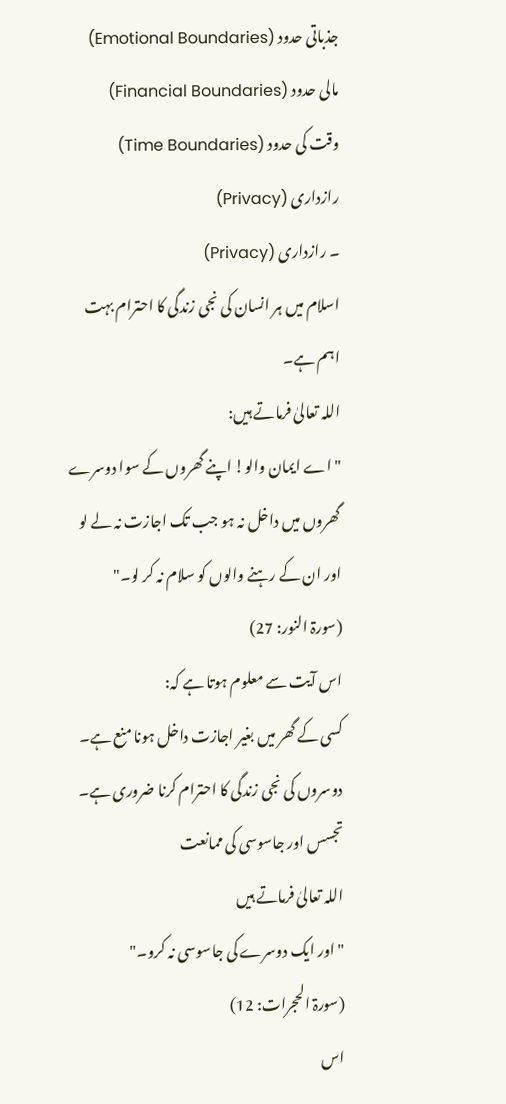جذباتی حدود (Emotional Boundaries)
مالی حدود (Financial Boundaries)
وقت کی حدود (Time Boundaries)
رازداری (Privacy)
۔ رازداری (Privacy)
اسلام میں ہر انسان کی نجی زندگی کا احترام بہت اہم ہے۔
اللہ تعالیٰ فرماتے ہیں:
"اے ایمان والو! اپنے گھروں کے سوا دوسرے گھروں میں داخل نہ ہو جب تک اجازت نہ لے لو اور ان کے رہنے والوں کو سلام نہ کر لو۔"
(سورۃ النور: 27)
اس آیت سے معلوم ہوتا ہے کہ:
کسی کے گھر میں بغیر اجازت داخل ہونا منع ہے۔
دوسروں کی نجی زندگی کا احترام کرنا ضروری ہے۔
تجسس اور جاسوسی کی ممانعت
اللہ تعالیٰ فرماتے ہیں
"اور ایک دوسرے کی جاسوسی نہ کرو۔"
(سورۃ الحجرات: 12)
اس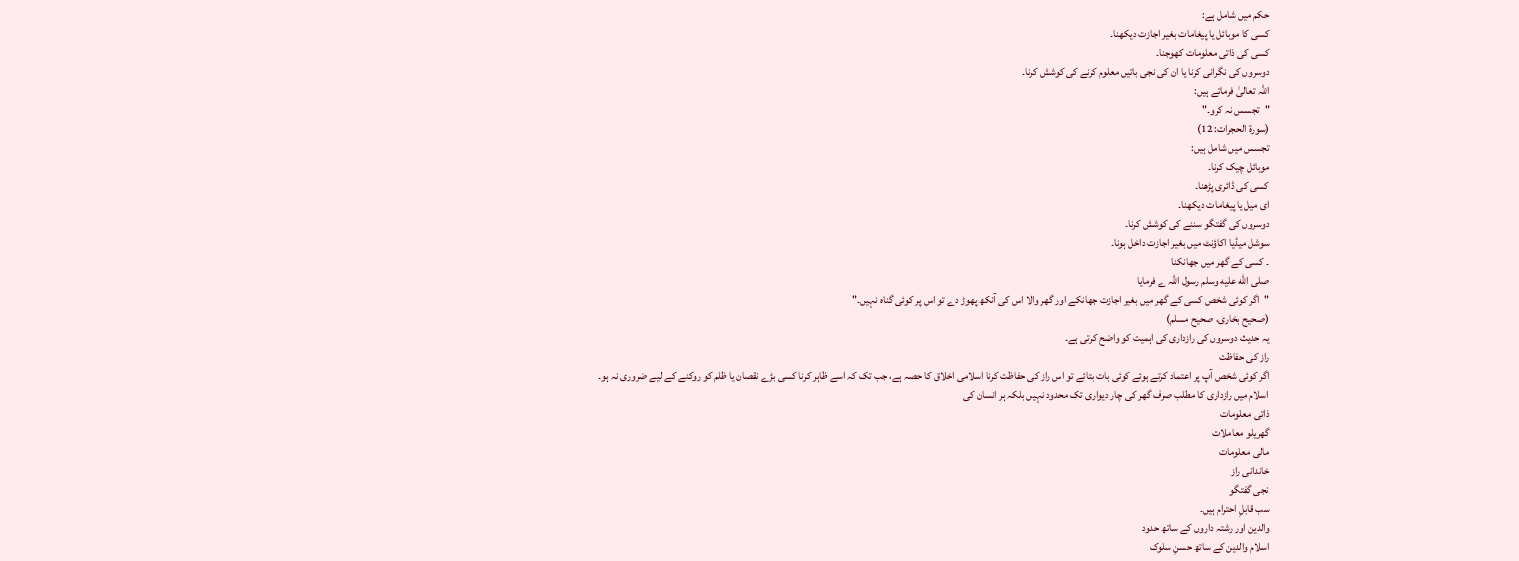حکم میں شامل ہے:
کسی کا موبائل یا پیغامات بغیر اجازت دیکھنا۔
کسی کی ذاتی معلومات کھوجنا۔
دوسروں کی نگرانی کرنا یا ان کی نجی باتیں معلوم کرنے کی کوشش کرنا۔
اللہ تعالیٰ فرماتے ہیں:
"تجسس نہ کرو۔"
(سورۃ الحجرات: 12)
تجسس میں شامل ہیں:
موبائل چیک کرنا۔
کسی کی ڈائری پڑھنا۔
ای میل یا پیغامات دیکھنا۔
دوسروں کی گفتگو سننے کی کوشش کرنا۔
سوشل میڈیا اکاؤنٹ میں بغیر اجازت داخل ہونا۔
۔ کسی کے گھر میں جھانکنا
صلى الله عليه وسلم رسول اللہ ے فرمایا
"اگر کوئی شخص کسی کے گھر میں بغیر اجازت جھانکے اور گھر والا اس کی آنکھ پھوڑ دے تو اس پر کوئی گناہ نہیں۔"
(صحیح بخاری، صحیح مسلم)
یہ حدیث دوسروں کی رازداری کی اہمیت کو واضح کرتی ہے۔
راز کی حفاظت
اگر کوئی شخص آپ پر اعتماد کرتے ہوئے کوئی بات بتائے تو اس راز کی حفاظت کرنا اسلامی اخلاق کا حصہ ہے، جب تک کہ اسے ظاہر کرنا کسی بڑے نقصان یا ظلم کو روکنے کے لیے ضروری نہ ہو۔
اسلام میں رازداری کا مطلب صرف گھر کی چار دیواری تک محدود نہیں بلکہ ہر انسان کی
ذاتی معلومات
گھریلو معاملات
مالی معلومات
خاندانی راز
نجی گفتگو
سب قابلِ احترام ہیں۔
والدین اور رشتہ داروں کے ساتھ حدود
اسلام والدین کے ساتھ حسنِ سلوک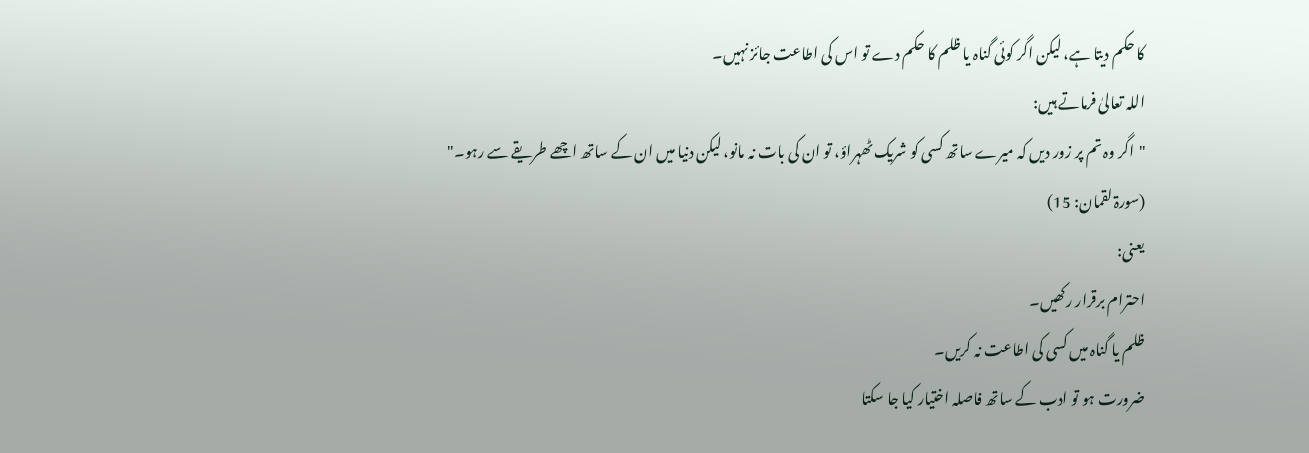کا حکم دیتا ہے، لیکن اگر کوئی گناہ یا ظلم کا حکم دے تو اس کی اطاعت جائز نہیں۔
اللہ تعالیٰ فرماتے ہیں:
"اگر وہ تم پر زور دیں کہ میرے ساتھ کسی کو شریک ٹھہراؤ، تو ان کی بات نہ مانو، لیکن دنیا میں ان کے ساتھ اچھے طریقے سے رہو۔"
(سورۃ لقمان: 15)
یعنی:
احترام برقرار رکھیں۔
ظلم یا گناہ میں کسی کی اطاعت نہ کریں۔
ضرورت ہو تو ادب کے ساتھ فاصلہ اختیار کیا جا سکتا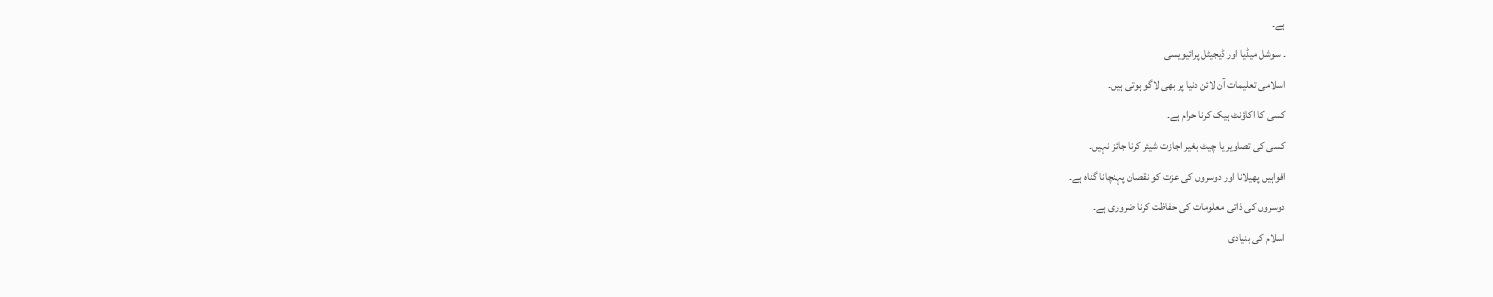ہے۔
۔ سوشل میڈیا اور ڈیجیٹل پرائیویسی
اسلامی تعلیمات آن لائن دنیا پر بھی لاگو ہوتی ہیں۔
کسی کا اکاؤنٹ ہیک کرنا حرام ہے۔
کسی کی تصاویر یا چیٹ بغیر اجازت شیئر کرنا جائز نہیں۔
افواہیں پھیلانا اور دوسروں کی عزت کو نقصان پہنچانا گناہ ہے۔
دوسروں کی ذاتی معلومات کی حفاظت کرنا ضروری ہے۔
اسلام کی بنیادی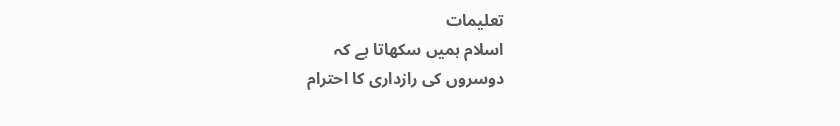تعلیمات
اسلام ہمیں سکھاتا ہے کہ
دوسروں کی رازداری کا احترام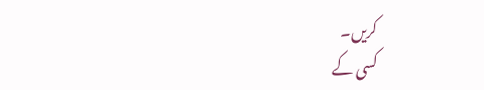کریں۔
کسی کے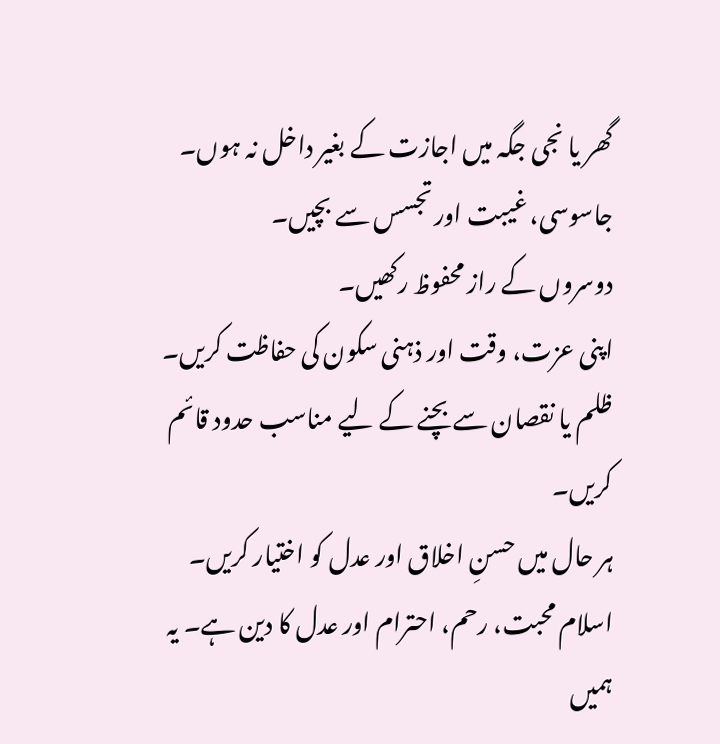گھر یا نجی جگہ میں اجازت کے بغیر داخل نہ ہوں۔
جاسوسی، غیبت اور تجسس سے بچیں۔
دوسروں کے راز محفوظ رکھیں۔
اپنی عزت، وقت اور ذہنی سکون کی حفاظت کریں۔
ظلم یا نقصان سے بچنے کے لیے مناسب حدود قائم کریں۔
ہر حال میں حسنِ اخلاق اور عدل کو اختیار کریں۔
اسلام محبت، رحم، احترام اور عدل کا دین ہے۔ یہ ہمیں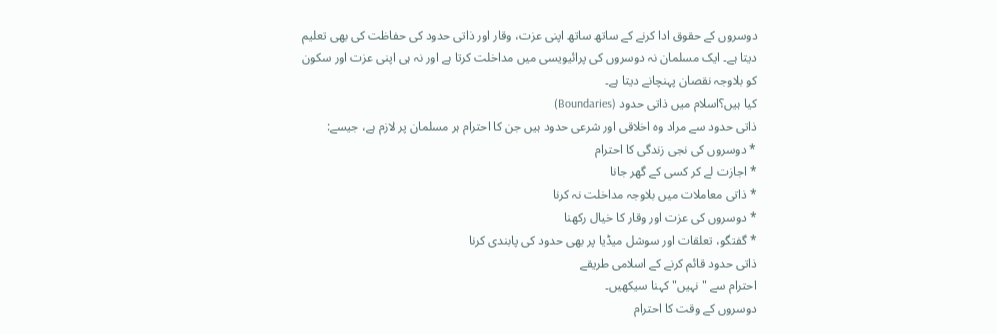دوسروں کے حقوق ادا کرنے کے ساتھ ساتھ اپنی عزت، وقار اور ذاتی حدود کی حفاظت کی بھی تعلیم دیتا ہے۔ ایک مسلمان نہ دوسروں کی پرائیویسی میں مداخلت کرتا ہے اور نہ ہی اپنی عزت اور سکون کو بلاوجہ نقصان پہنچانے دیتا ہے۔
کیا ہیں؟اسلام میں ذاتی حدود (Boundaries)
ذاتی حدود سے مراد وہ اخلاقی اور شرعی حدود ہیں جن کا احترام ہر مسلمان پر لازم ہے، جیسے:
* دوسروں کی نجی زندگی کا احترام
* اجازت لے کر کسی کے گھر جانا
* ذاتی معاملات میں بلاوجہ مداخلت نہ کرنا
* دوسروں کی عزت اور وقار کا خیال رکھنا
* گفتگو، تعلقات اور سوشل میڈیا پر بھی حدود کی پابندی کرنا
ذاتی حدود قائم کرنے کے اسلامی طریقے
احترام سے "نہیں" کہنا سیکھیں۔
دوسروں کے وقت کا احترام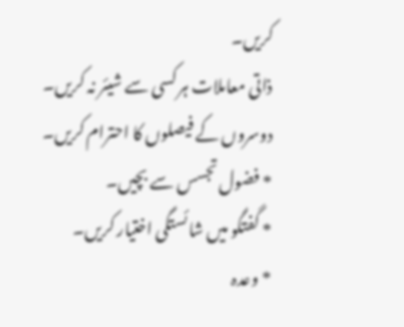کریں۔
ذاتی معاملات ہر کسی سے شیئر نہ کریں۔
دوسروں کے فیصلوں کا احترام کریں۔
* فضول تجسس سے بچیں۔
* گفتگو میں شائستگی اختیار کریں۔
* وعدہ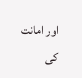اور امانت کی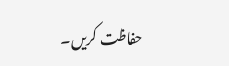حفاظت کریں۔